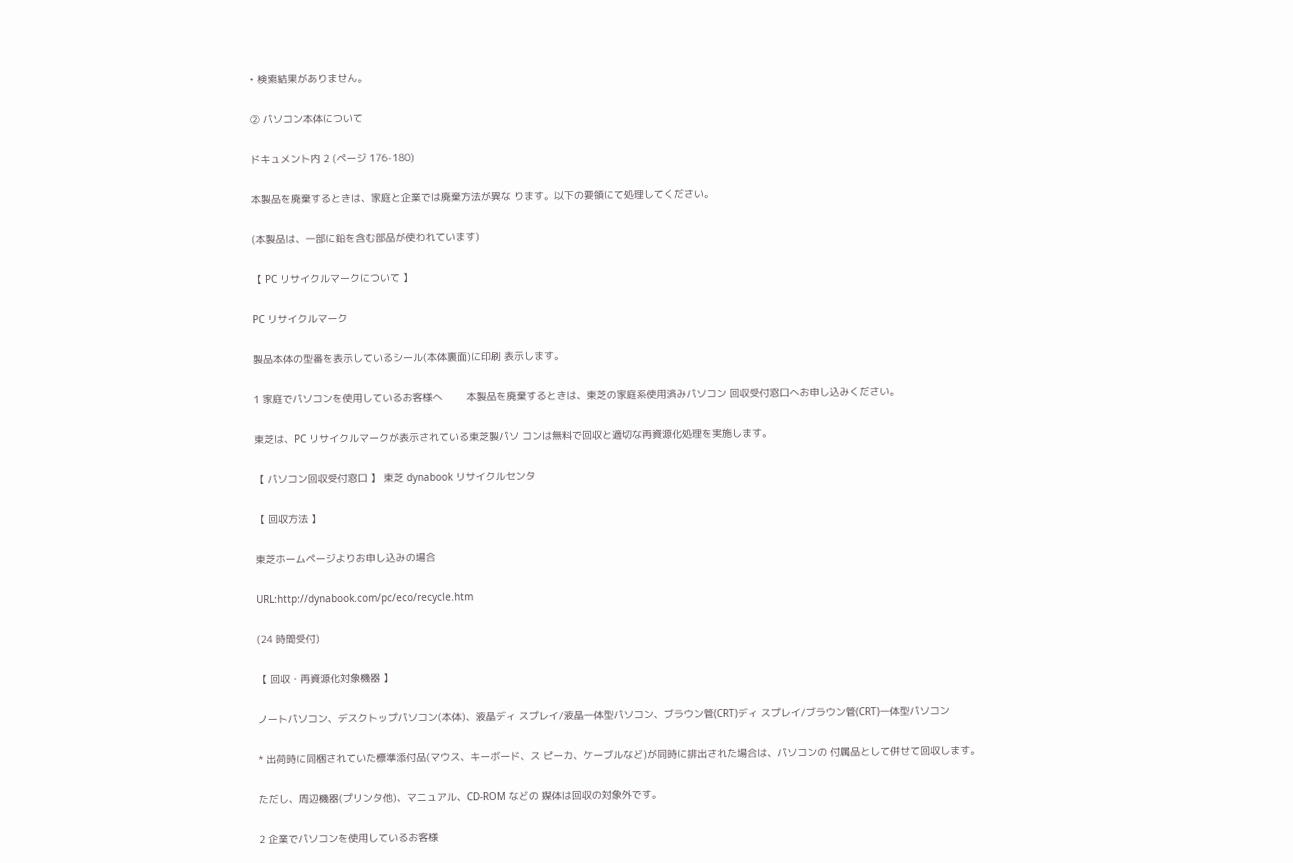• 検索結果がありません。

② パソコン本体について

ドキュメント内 2 (ページ 176-180)

本製品を廃棄するときは、家庭と企業では廃棄方法が異な ります。以下の要領にて処理してください。

(本製品は、一部に鉛を含む部品が使われています)

【 PC リサイクルマークについて 】

PC リサイクルマーク

製品本体の型番を表示しているシール(本体裏面)に印刷 表示します。

1 家庭でパソコンを使用しているお客様へ        本製品を廃棄するときは、東芝の家庭系使用済みパソコン 回収受付窓口へお申し込みください。

東芝は、PC リサイクルマークが表示されている東芝製パソ コンは無料で回収と適切な再資源化処理を実施します。

【 パソコン回収受付窓口 】 東芝 dynabook リサイクルセンタ

【 回収方法 】

東芝ホームページよりお申し込みの場合

URL:http://dynabook.com/pc/eco/recycle.htm

(24 時間受付)

【 回収・再資源化対象機器 】

ノートパソコン、デスクトップパソコン(本体)、液晶ディ スプレイ/液晶一体型パソコン、ブラウン管(CRT)ディ スプレイ/ブラウン管(CRT)一体型パソコン

* 出荷時に同梱されていた標準添付品(マウス、キーボード、ス ピーカ、ケーブルなど)が同時に排出された場合は、パソコンの 付属品として併せて回収します。

ただし、周辺機器(プリンタ他)、マニュアル、CD-ROM などの 媒体は回収の対象外です。

2 企業でパソコンを使用しているお客様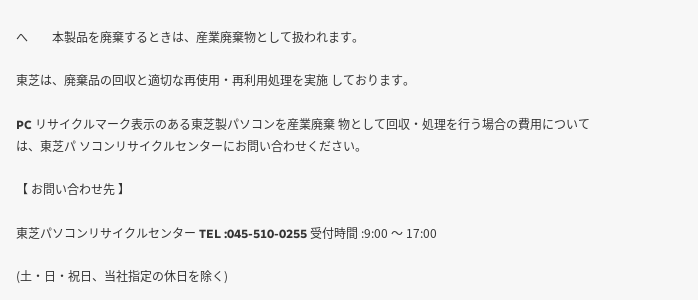へ        本製品を廃棄するときは、産業廃棄物として扱われます。

東芝は、廃棄品の回収と適切な再使用・再利用処理を実施 しております。

PC リサイクルマーク表示のある東芝製パソコンを産業廃棄 物として回収・処理を行う場合の費用については、東芝パ ソコンリサイクルセンターにお問い合わせください。

【 お問い合わせ先 】

東芝パソコンリサイクルセンター TEL :045-510-0255 受付時間 :9:00 〜 17:00

(土・日・祝日、当社指定の休日を除く)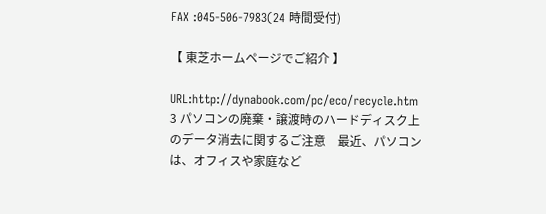FAX :045-506-7983(24 時間受付)

【 東芝ホームページでご紹介 】

URL:http://dynabook.com/pc/eco/recycle.htm 3 パソコンの廃棄・譲渡時のハードディスク上のデータ消去に関するご注意    最近、パソコンは、オフィスや家庭など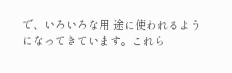で、いろいろな用 途に使われるようになってきています。これら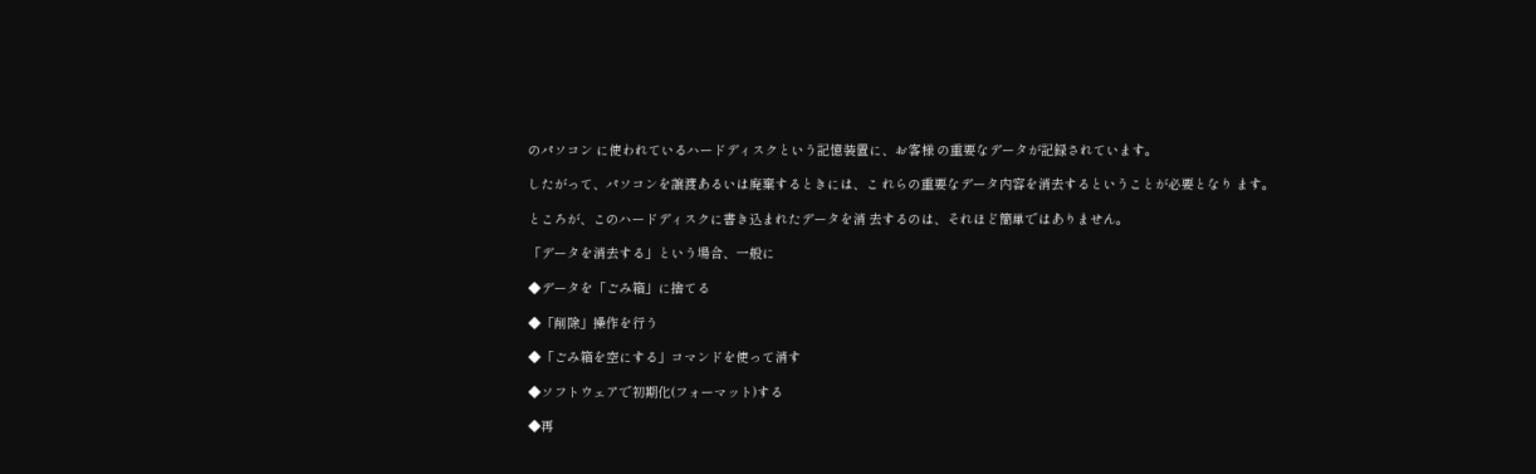のパソコン に使われているハードディスクという記憶装置に、お客様 の重要なデータが記録されています。

したがって、パソコンを譲渡あるいは廃棄するときには、こ れらの重要なデータ内容を消去するということが必要となり ます。

ところが、このハードディスクに書き込まれたデータを消 去するのは、それほど簡単ではありません。

「データを消去する」という場合、一般に

◆データを「ごみ箱」に捨てる

◆「削除」操作を行う

◆「ごみ箱を空にする」コマンドを使って消す

◆ソフトウェアで初期化(フォーマット)する

◆再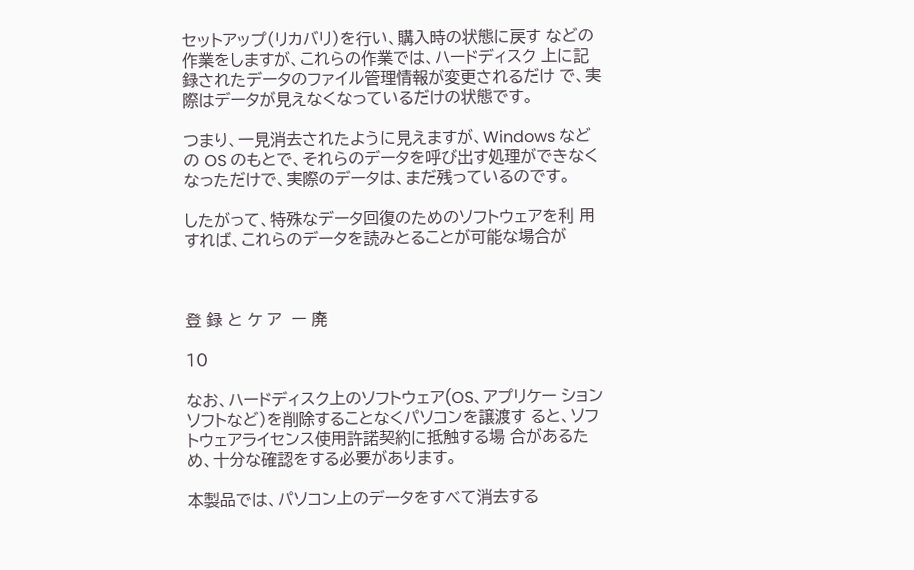セットアップ(リカバリ)を行い、購入時の状態に戻す などの作業をしますが、これらの作業では、ハードディスク 上に記録されたデータのファイル管理情報が変更されるだけ で、実際はデータが見えなくなっているだけの状態です。

つまり、一見消去されたように見えますが、Windows など の OS のもとで、それらのデータを呼び出す処理ができなく なっただけで、実際のデータは、まだ残っているのです。

したがって、特殊なデータ回復のためのソフトウェアを利 用すれば、これらのデータを読みとることが可能な場合が



登 録 と ケ ア  ー 廃

10

なお、ハードディスク上のソフトウェア(OS、アプリケー ションソフトなど)を削除することなくパソコンを譲渡す ると、ソフトウェアライセンス使用許諾契約に抵触する場 合があるため、十分な確認をする必要があります。

本製品では、パソコン上のデータをすべて消去する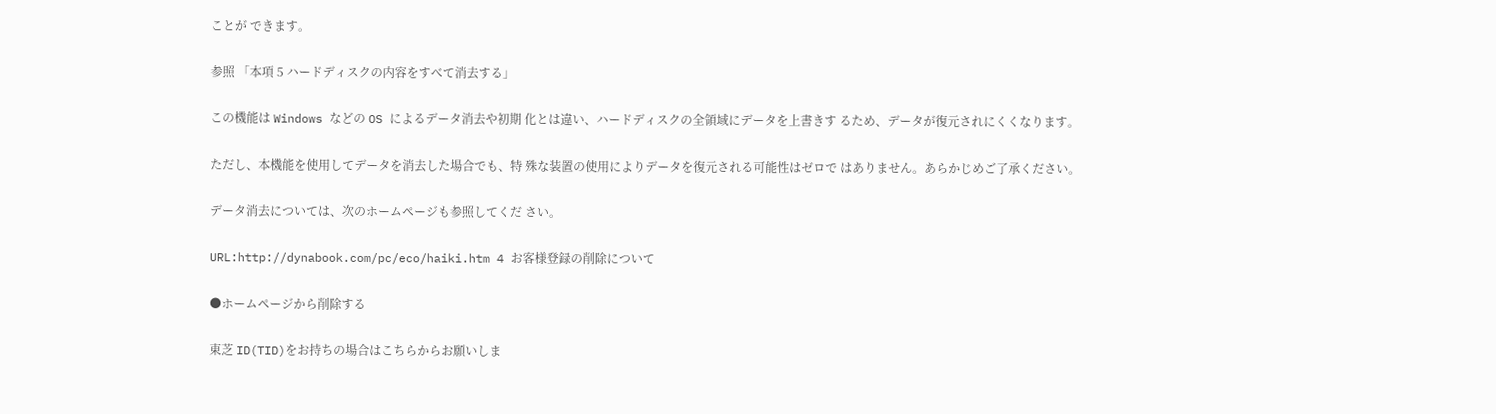ことが できます。

参照 「本項 5 ハードディスクの内容をすべて消去する」

この機能は Windows などの OS によるデータ消去や初期 化とは違い、ハードディスクの全領域にデータを上書きす るため、データが復元されにくくなります。

ただし、本機能を使用してデータを消去した場合でも、特 殊な装置の使用によりデータを復元される可能性はゼロで はありません。あらかじめご了承ください。

データ消去については、次のホームページも参照してくだ さい。

URL:http://dynabook.com/pc/eco/haiki.htm 4 お客様登録の削除について

●ホームページから削除する

東芝 ID(TID)をお持ちの場合はこちらからお願いしま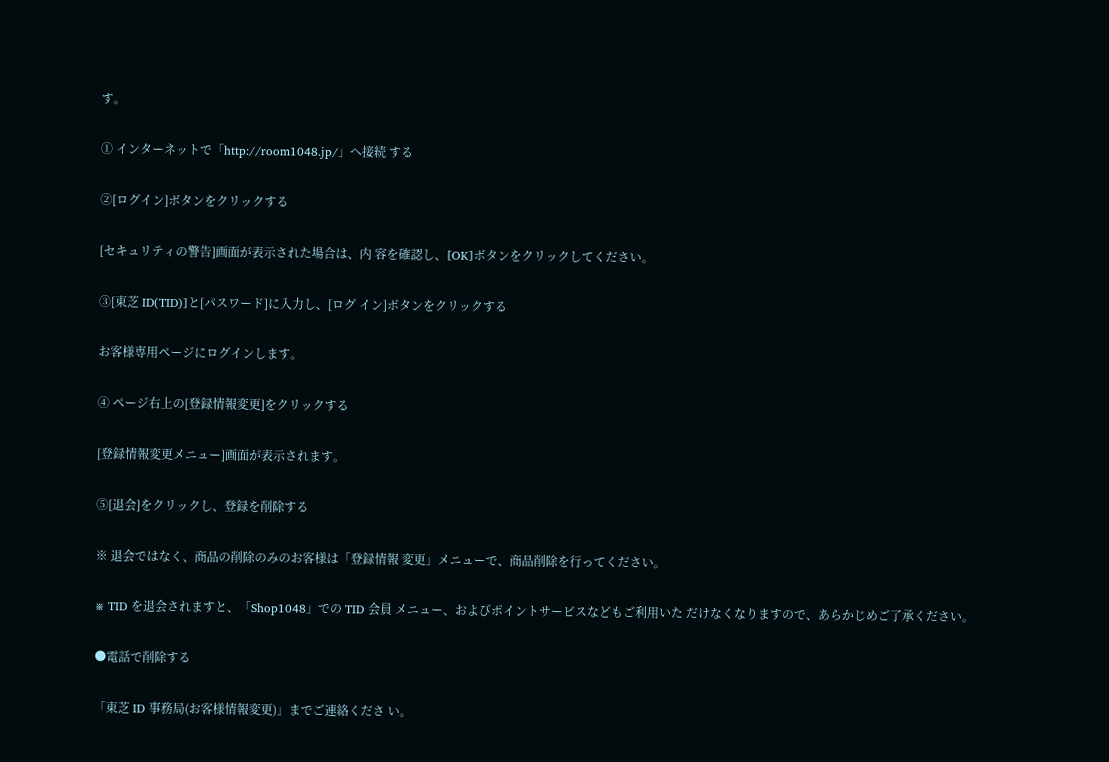す。

① インターネットで「http://room1048.jp/」へ接続 する

②[ログイン]ボタンをクリックする

[セキュリティの警告]画面が表示された場合は、内 容を確認し、[OK]ボタンをクリックしてください。

③[東芝 ID(TID)]と[パスワード]に入力し、[ログ イン]ボタンをクリックする

お客様専用ページにログインします。

④ ページ右上の[登録情報変更]をクリックする

[登録情報変更メニュー]画面が表示されます。

⑤[退会]をクリックし、登録を削除する

※ 退会ではなく、商品の削除のみのお客様は「登録情報 変更」メニューで、商品削除を行ってください。

※ TID を退会されますと、「Shop1048」での TID 会員 メニュー、およびポイントサービスなどもご利用いた だけなくなりますので、あらかじめご了承ください。

●電話で削除する

「東芝 ID 事務局(お客様情報変更)」までご連絡くださ い。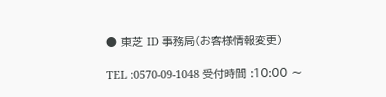● 東芝 ID 事務局(お客様情報変更)

TEL :0570-09-1048 受付時間 :10:00 〜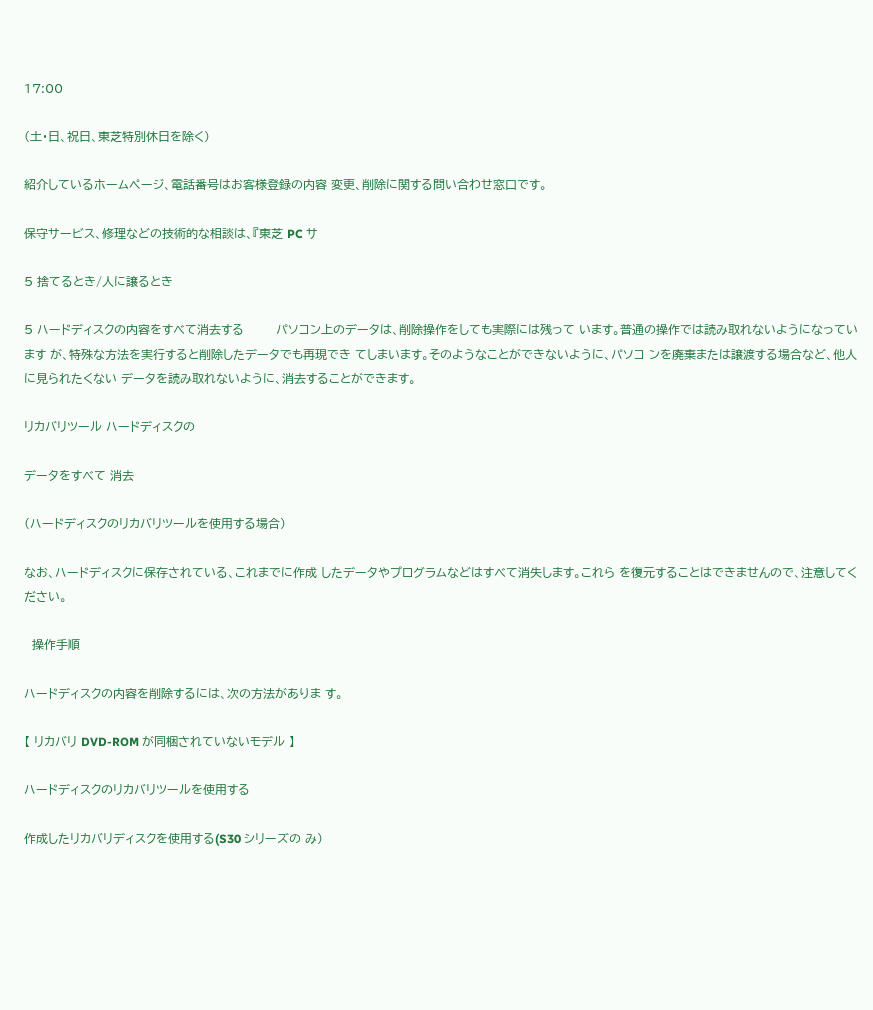17:00

(土・日、祝日、東芝特別休日を除く)

紹介しているホームページ、電話番号はお客様登録の内容 変更、削除に関する問い合わせ窓口です。

保守サービス、修理などの技術的な相談は、『東芝 PC サ

5 捨てるとき/人に譲るとき

5 ハードディスクの内容をすべて消去する        パソコン上のデータは、削除操作をしても実際には残って います。普通の操作では読み取れないようになっています が、特殊な方法を実行すると削除したデータでも再現でき てしまいます。そのようなことができないように、パソコ ンを廃棄または譲渡する場合など、他人に見られたくない データを読み取れないように、消去することができます。

リカバリツール ハードディスクの

データをすべて 消去

(ハードディスクのリカバリツールを使用する場合)

なお、ハードディスクに保存されている、これまでに作成 したデータやプログラムなどはすべて消失します。これら を復元することはできませんので、注意してください。

  操作手順

ハードディスクの内容を削除するには、次の方法がありま す。

【 リカバリ DVD-ROM が同梱されていないモデル 】

ハードディスクのリカバリツールを使用する

作成したリカバリディスクを使用する(S30 シリーズの み)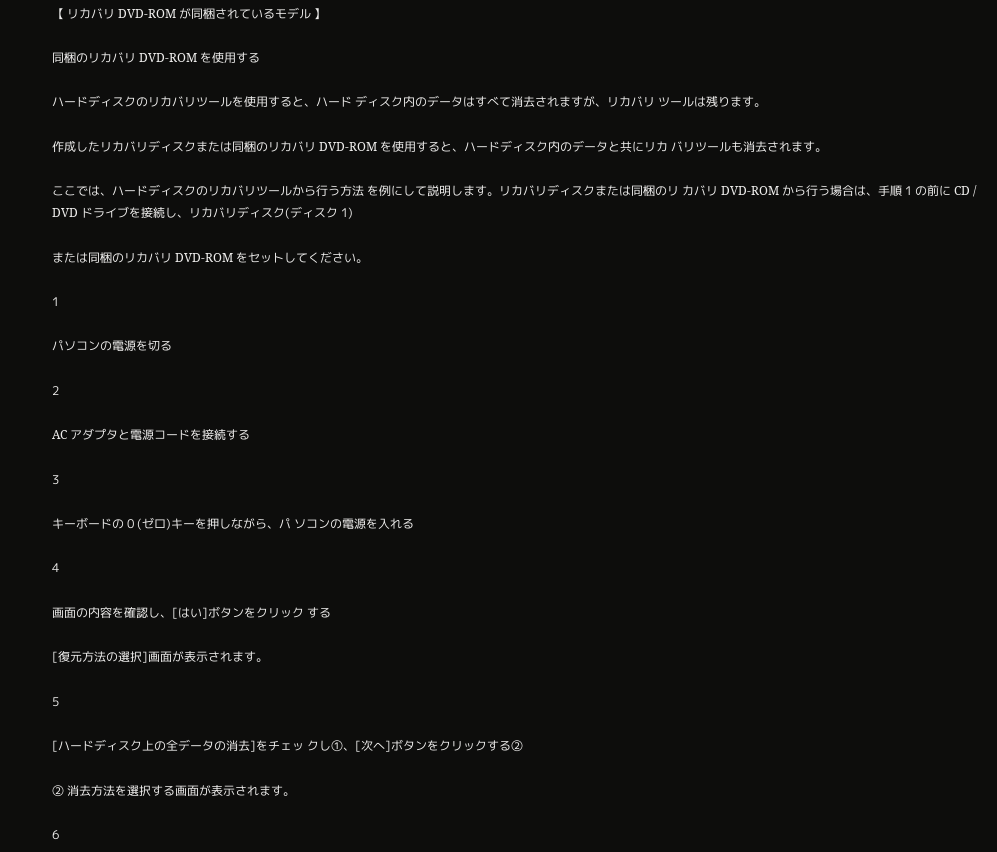【 リカバリ DVD-ROM が同梱されているモデル 】

同梱のリカバリ DVD-ROM を使用する

ハードディスクのリカバリツールを使用すると、ハード ディスク内のデータはすべて消去されますが、リカバリ ツールは残ります。

作成したリカバリディスクまたは同梱のリカバリ DVD-ROM を使用すると、ハードディスク内のデータと共にリカ バリツールも消去されます。

ここでは、ハードディスクのリカバリツールから行う方法 を例にして説明します。リカバリディスクまたは同梱のリ カバリ DVD-ROM から行う場合は、手順 1 の前に CD / DVD ドライブを接続し、リカバリディスク(ディスク 1)

または同梱のリカバリ DVD-ROM をセットしてください。

1

パソコンの電源を切る

2

AC アダプタと電源コードを接続する

3

キーボードの 0 (ゼロ)キーを押しながら、パ ソコンの電源を入れる

4

画面の内容を確認し、[はい]ボタンをクリック する

[復元方法の選択]画面が表示されます。

5

[ハードディスク上の全データの消去]をチェッ クし①、[次へ]ボタンをクリックする②

② 消去方法を選択する画面が表示されます。

6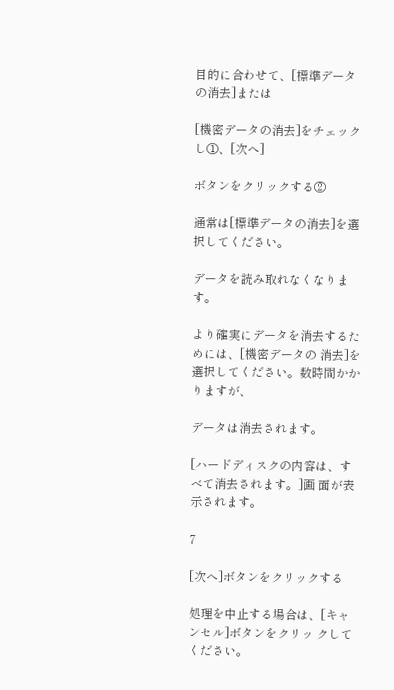目的に合わせて、[標準データの消去]または

[機密データの消去]をチェックし①、[次へ]

ボタンをクリックする②

通常は[標準データの消去]を選択してください。

データを読み取れなくなります。

より確実にデータを消去するためには、[機密データの 消去]を選択してください。数時間かかりますが、

データは消去されます。

[ハードディスクの内容は、すべて消去されます。]画 面が表示されます。

7

[次へ]ボタンをクリックする

処理を中止する場合は、[キャンセル]ボタンをクリッ クしてください。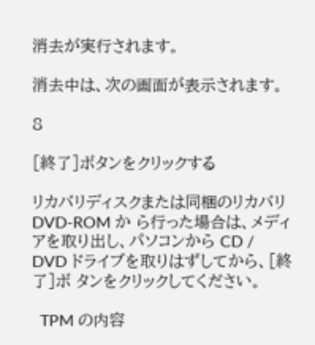消去が実行されます。

消去中は、次の画面が表示されます。

8

[終了]ボタンをクリックする

リカバリディスクまたは同梱のリカバリ DVD-ROM か ら行った場合は、メディアを取り出し、パソコンから CD / DVD ドライブを取りはずしてから、[終了]ボ タンをクリックしてください。

  TPM の内容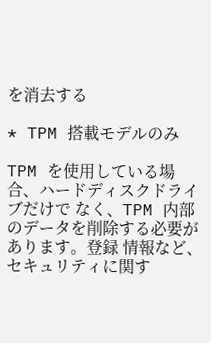を消去する

* TPM 搭載モデルのみ

TPM を使用している場合、ハードディスクドライブだけで なく、TPM 内部のデータを削除する必要があります。登録 情報など、セキュリティに関す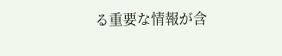る重要な情報が含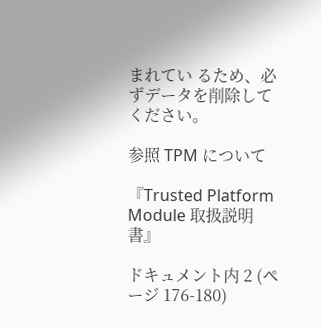まれてい るため、必ずデータを削除してください。

参照 TPM について

『Trusted Platform Module 取扱説明書』

ドキュメント内 2 (ページ 176-180)